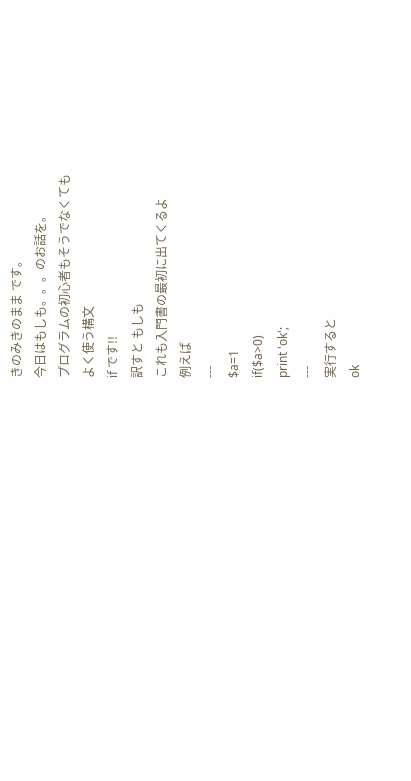きのみきのまま です。
今日はもしも。。。のお話を。
プログラムの初心者もそうでなくても
よく使う構文
if です!!
訳すと もしも
これも入門書の最初に出てくるよ
例えば
---
$a=1
if($a>0)
print 'ok';
---
実行すると
ok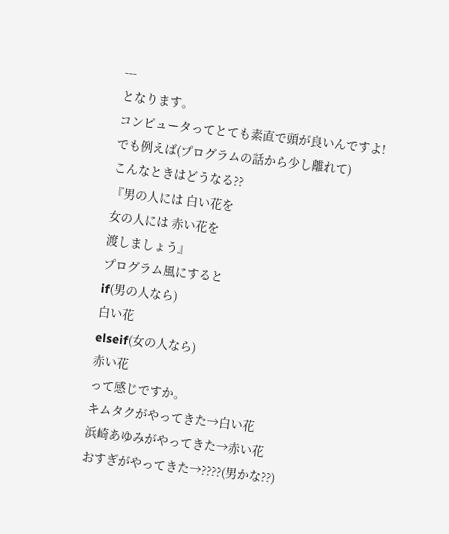---
となります。
コンピュータってとても素直で頭が良いんですよ!
でも例えば(プログラムの話から少し離れて)
こんなときはどうなる??
『男の人には 白い花を
女の人には 赤い花を
渡しましょう』
プログラム風にすると
if(男の人なら)
白い花
elseif(女の人なら)
赤い花
って感じですか。
キムタクがやってきた→白い花
浜崎あゆみがやってきた→赤い花
おすぎがやってきた→????(男かな??)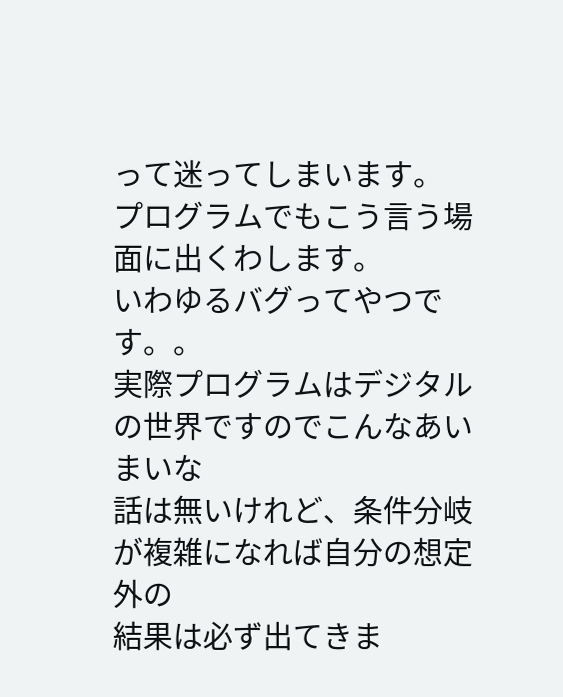って迷ってしまいます。
プログラムでもこう言う場面に出くわします。
いわゆるバグってやつです。。
実際プログラムはデジタルの世界ですのでこんなあいまいな
話は無いけれど、条件分岐が複雑になれば自分の想定外の
結果は必ず出てきま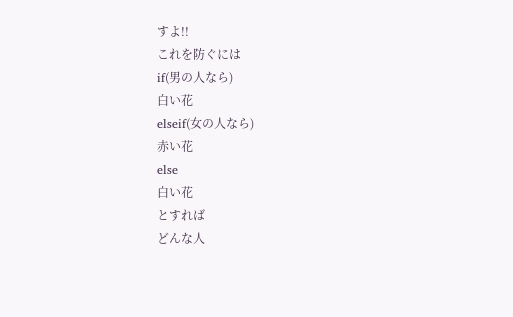すよ!!
これを防ぐには
if(男の人なら)
白い花
elseif(女の人なら)
赤い花
else
白い花
とすれば
どんな人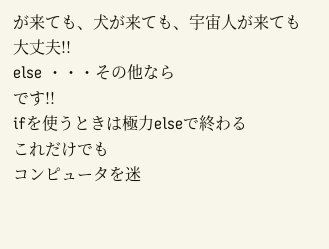が来ても、犬が来ても、宇宙人が来ても
大丈夫!!
else ・・・その他なら
です!!
ifを使うときは極力elseで終わる
これだけでも
コンピュータを迷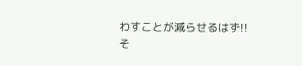わすことが減らせるはず!!
そ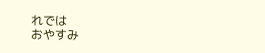れでは
おやすみ